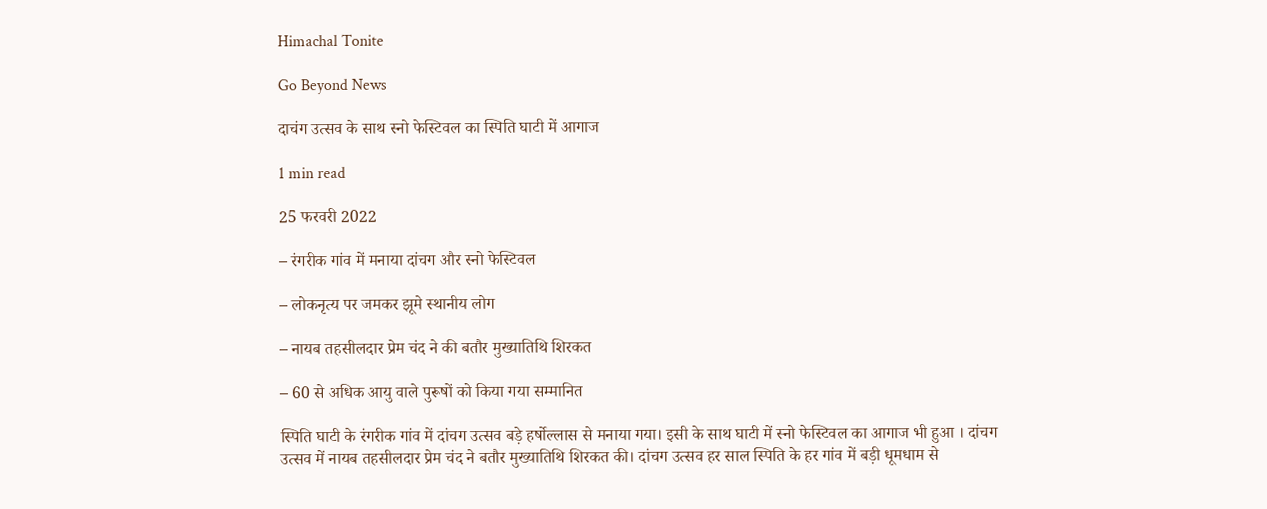Himachal Tonite

Go Beyond News

दाचंग उत्सव के साथ स्नो फेस्टिवल का स्पिति घाटी में आगाज

1 min read

25 फरवरी 2022

– रंगरीक गांव में मनाया दांचग और स्नो फेस्टिवल

– लोकनृत्य पर जमकर झूमे स्थानीय लोग

– नायब तहसीलदार प्रेम चंद ने की बतौर मुख्यातिथि शिरकत

– 60 से अधिक आयु वाले पुरूषों को किया गया सम्मानित

स्पिति घाटी के रंगरीक गांव में दांचग उत्सव बड़े हर्षोल्लास से मनाया गया। इसी के साथ घाटी में स्नो फेस्टिवल का आगाज भी हुआ । दांचग उत्सव में नायब तहसीलदार प्रेम चंद ने बतौर मुख्यातिथि शिरकत की। दांचग उत्सव हर साल स्पिति के हर गांव में बड़ी धूमधाम से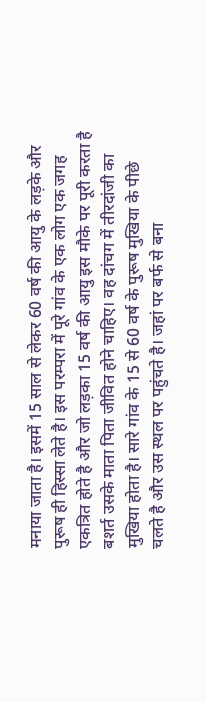मनाया जाता है। इसमें 15 साल से लेकर 60 वर्ष की आयु के लड़के और पुरूष ही हिस्सा लेते है। इस परम्परा में पूरे गांव के एक लोग एक जगह एकत्रित होते है और जो लड़का 15 वर्ष की आयु इस मौके पर पूरी करता है बशर्त उसके माता पिता जीवित होने चाहिए। वह दांचग में तीरदांजी का मुखिया होता है। सारे गांव के 15 से 60 वर्ष के पुरूष मुखिया के पीछे चलते है और उस स्थल पर पहुंचते है। जहां पर बर्फ से बना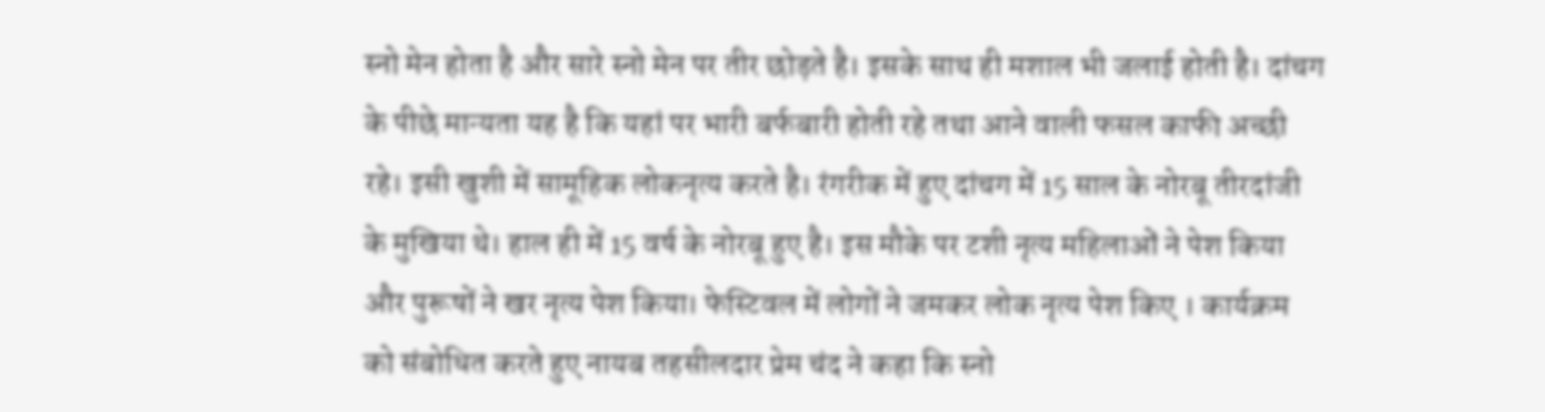स्नो मेन होता है और सारे स्नो मेन पर तीर छोड़ते है। इसके साथ ही मशाल भी जलाई होती है। दांचग के पीछे मान्यता यह है कि यहां पर भारी बर्फबारी होती रहे तथा आने वाली फसल काफी अच्छी रहे। इसी खुशी में सामूहिक लोकनृत्य करते है। रंगरीक में हुए दांचग में 15 साल के नोरबू तीरदांजी के मुखिया थे। हाल ही में 15 वर्ष के नोरबू हुए है। इस मौके पर टशी नृत्य महिलाओं ने पेश किया और पुरूषों ने खर नृत्य पेश किया। फेस्टिवल में लोगों ने जमकर लोक नृत्य पेश किए । कार्यक्रम को संबोधित करते हुए नायब तहसीलदार प्रेम चंद ने कहा कि स्नो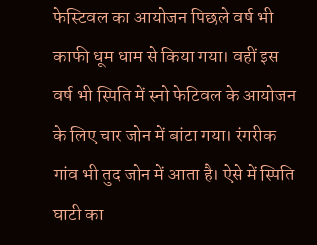फेस्टिवल का आयोजन पिछले वर्ष भी काफी धूम धाम से किया गया। वहीं इस वर्ष भी स्पिति में स्नो फेटिवल के आयोजन के लिए चार जोन में बांटा गया। रंगरीक गांव भी तुद जोन में आता है। ऐसे में स्पिति घाटी का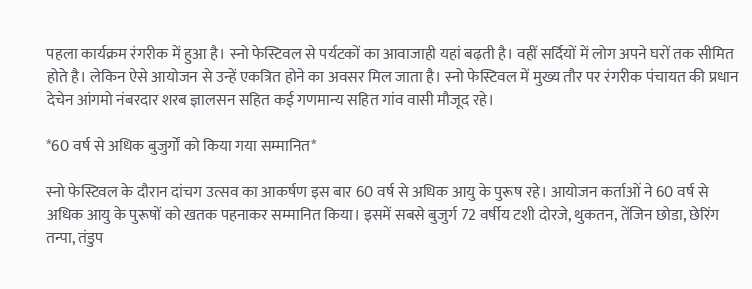पहला कार्यक्रम रंगरीक में हुआ है। स्नो फेस्टिवल से पर्यटकों का आवाजाही यहां बढ़ती है। वहीं सर्दियों में लोग अपने घरों तक सीमित होते है। लेकिन ऐसे आयोजन से उन्हें एकत्रित होने का अवसर मिल जाता है। स्नो फेस्टिवल में मुख्य तौर पर रंगरीक पंचायत की प्रधान देचेन आंगमो नंबरदार शरब ज्ञालसन सहित कई गणमान्य सहित गांव वासी मौजूद रहे।

*60 वर्ष से अधिक बुजुर्गों को किया गया सम्मानित*

स्नो फेस्टिवल के दौरान दांचग उत्सव का आकर्षण इस बार 60 वर्ष से अधिक आयु के पुरूष रहे। आयोजन कर्ताओं ने 60 वर्ष से अधिक आयु के पुरूषों को खतक पहनाकर सम्मानित किया। इसमें सबसे बुजुर्ग 72 वर्षीय टशी दोरजे, थुकतन, तेंजिन छोडा, छेरिंग तन्पा, तंडुप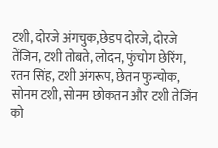टशी, दोरजे अंगचुक,छेडप दोरजे, दोरजे तेंजिन, टशी तोबते, लोदन, फुंचोग छेरिंग, रतन सिंह, टशी अंगरूप, छेतन फुन्चोक, सोनम टशी, सोनम छोकतन और टशी तेजिंन को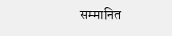सम्मानित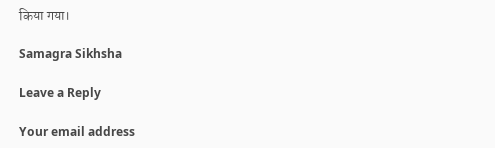किया गया।

Samagra Sikhsha

Leave a Reply

Your email address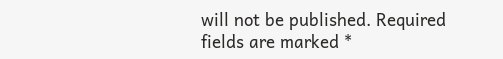will not be published. Required fields are marked *